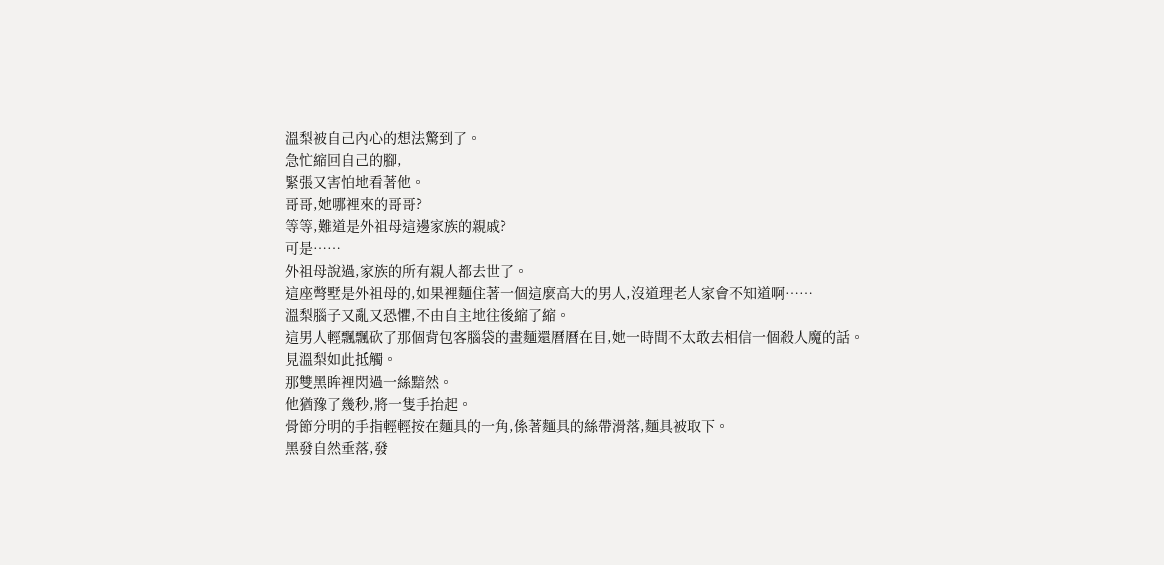溫梨被自己內心的想法驚到了。
急忙縮回自己的腳,
緊張又害怕地看著他。
哥哥,她哪裡來的哥哥?
等等,難道是外祖母這邊家族的親戚?
可是……
外祖母說過,家族的所有親人都去世了。
這座彆墅是外祖母的,如果裡麵住著一個這麼高大的男人,沒道理老人家會不知道啊……
溫梨腦子又亂又恐懼,不由自主地往後縮了縮。
這男人輕飄飄砍了那個背包客腦袋的畫麵還曆曆在目,她一時間不太敢去相信一個殺人魔的話。
見溫梨如此抵觸。
那雙黑眸裡閃過一絲黯然。
他猶豫了幾秒,將一隻手抬起。
骨節分明的手指輕輕按在麵具的一角,係著麵具的絲帶滑落,麵具被取下。
黑發自然垂落,發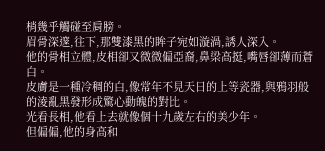梢幾乎觸碰至肩膀。
眉骨深邃,往下,那雙漆黑的眸子宛如漩渦,誘人深入。
他的骨相立體,皮相卻又微微偏亞裔,鼻梁高挺,嘴唇卻薄而蒼白。
皮膚是一種冷稠的白,像常年不見天日的上等瓷器,與鴉羽般的淩亂黑發形成驚心動魄的對比。
光看長相,他看上去就像個十九歲左右的美少年。
但偏偏,他的身高和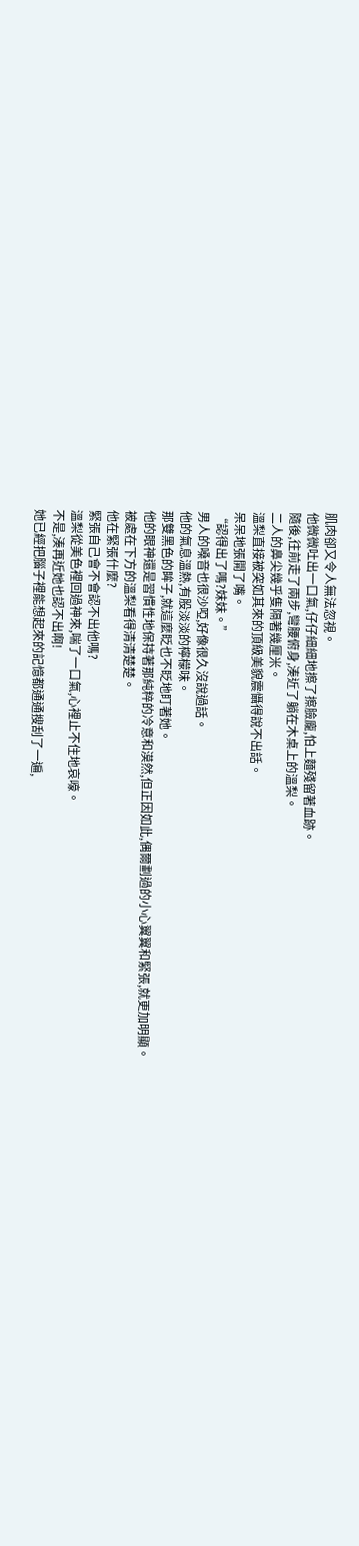肌肉卻又令人無法忽視。
他微微吐出一口氣,仔仔細細地擦了擦臉龐,怕上麵殘留著血跡。
隨後,往前走了兩步,彎腰俯身,湊近了躺在木桌上的溫梨。
二人的鼻尖幾乎隻隔著幾厘米。
溫梨直接被突如其來的頂級美貌震懾得說不出話。
呆呆地張開了嘴。
“認得出了嗎?妹妹。”
男人的嗓音也很沙啞,好像很久沒說過話。
他的氣息溫熱,有股淡淡的檸檬味。
那雙黑色的眸子,就這麼眨也不眨地盯著她。
他的眼神還是習慣性地保持著那純粹的冷意和漠然,但正因如此,偶爾劃過的小心翼翼和緊張,就更加明顯。
被處在下方的溫梨看得清清楚楚。
他在緊張什麼?
緊張自己會不會認不出他嗎?
溫梨從美色裡回過神來,喘了一口氣,心裡止不住地哀嚎。
不是,湊再近她也認不出啊!
她已經把腦子裡能想起來的記憶都通通搜刮了一遍,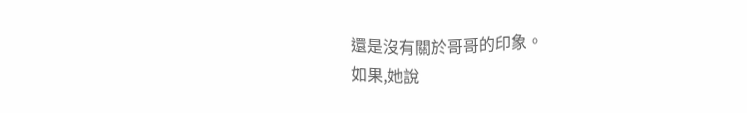還是沒有關於哥哥的印象。
如果,她說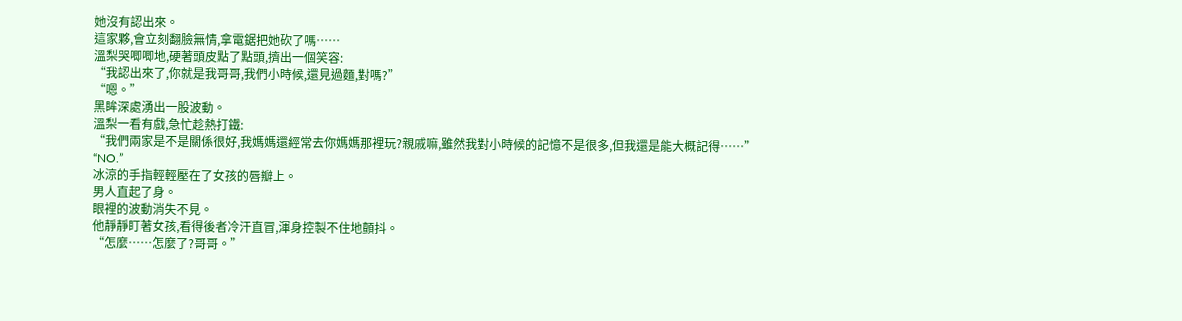她沒有認出來。
這家夥,會立刻翻臉無情,拿電鋸把她砍了嗎……
溫梨哭唧唧地,硬著頭皮點了點頭,擠出一個笑容:
“我認出來了,你就是我哥哥,我們小時候,還見過麵,對嗎?”
“嗯。”
黑眸深處湧出一股波動。
溫梨一看有戲,急忙趁熱打鐵:
“我們兩家是不是關係很好,我媽媽還經常去你媽媽那裡玩?親戚嘛,雖然我對小時候的記憶不是很多,但我還是能大概記得……”
“NO.”
冰涼的手指輕輕壓在了女孩的唇瓣上。
男人直起了身。
眼裡的波動消失不見。
他靜靜盯著女孩,看得後者冷汗直冒,渾身控製不住地顫抖。
“怎麼……怎麼了?哥哥。”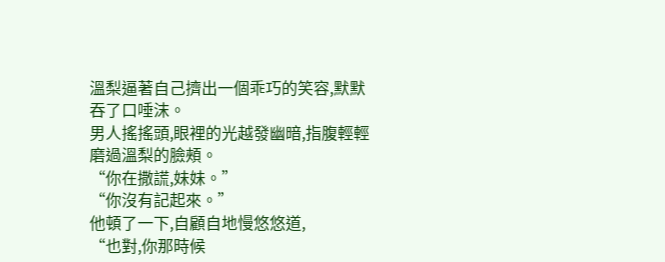溫梨逼著自己擠出一個乖巧的笑容,默默吞了口唾沫。
男人搖搖頭,眼裡的光越發幽暗,指腹輕輕磨過溫梨的臉頰。
“你在撒謊,妹妹。”
“你沒有記起來。”
他頓了一下,自顧自地慢悠悠道,
“也對,你那時候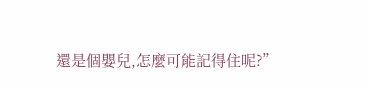還是個嬰兒,怎麼可能記得住呢?”